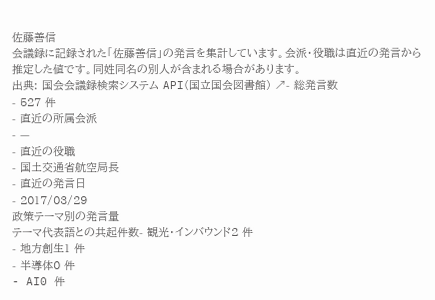佐藤善信
会議録に記録された「佐藤善信」の発言を集計しています。会派・役職は直近の発言から推定した値です。同姓同名の別人が含まれる場合があります。
出典: 国会会議録検索システム API(国立国会図書館) ↗- 総発言数
- 527 件
- 直近の所属会派
- —
- 直近の役職
- 国土交通省航空局長
- 直近の発言日
- 2017/03/29
政策テーマ別の発言量
テーマ代表語との共起件数- 観光・インバウンド2 件
- 地方創生1 件
- 半導体0 件
- AI0 件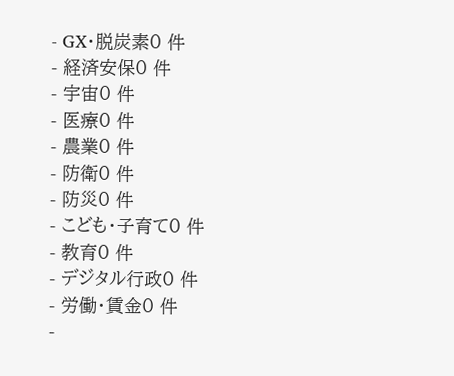- GX・脱炭素0 件
- 経済安保0 件
- 宇宙0 件
- 医療0 件
- 農業0 件
- 防衛0 件
- 防災0 件
- こども・子育て0 件
- 教育0 件
- デジタル行政0 件
- 労働・賃金0 件
-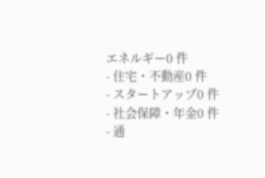エネルギー0 件
- 住宅・不動産0 件
- スタートアップ0 件
- 社会保障・年金0 件
- 通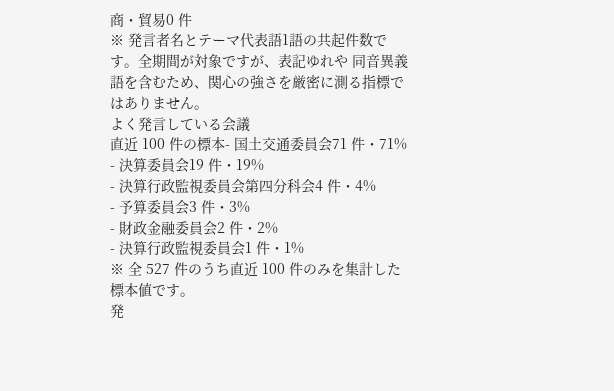商・貿易0 件
※ 発言者名とテーマ代表語1語の共起件数です。全期間が対象ですが、表記ゆれや 同音異義語を含むため、関心の強さを厳密に測る指標ではありません。
よく発言している会議
直近 100 件の標本- 国土交通委員会71 件・71%
- 決算委員会19 件・19%
- 決算行政監視委員会第四分科会4 件・4%
- 予算委員会3 件・3%
- 財政金融委員会2 件・2%
- 決算行政監視委員会1 件・1%
※ 全 527 件のうち直近 100 件のみを集計した標本値です。
発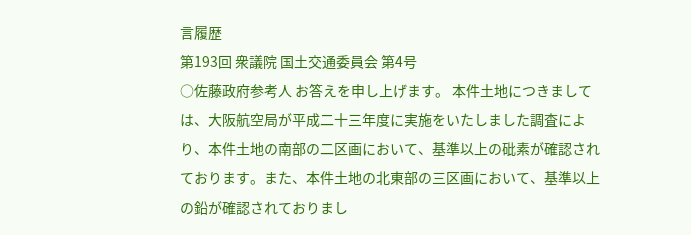言履歴
第193回 衆議院 国土交通委員会 第4号
○佐藤政府参考人 お答えを申し上げます。 本件土地につきましては、大阪航空局が平成二十三年度に実施をいたしました調査により、本件土地の南部の二区画において、基準以上の砒素が確認されております。また、本件土地の北東部の三区画において、基準以上の鉛が確認されておりまし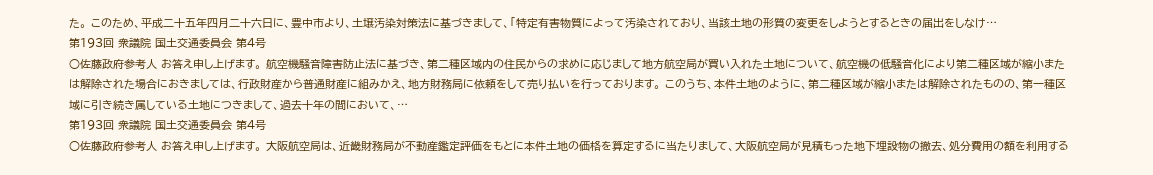た。 このため、平成二十五年四月二十六日に、豊中市より、土壌汚染対策法に基づきまして、「特定有害物質によって汚染されており、当該土地の形質の変更をしようとするときの届出をしなけ…
第193回 衆議院 国土交通委員会 第4号
○佐藤政府参考人 お答え申し上げます。 航空機騒音障害防止法に基づき、第二種区域内の住民からの求めに応じまして地方航空局が買い入れた土地について、航空機の低騒音化により第二種区域が縮小または解除された場合におきましては、行政財産から普通財産に組みかえ、地方財務局に依頼をして売り払いを行っております。 このうち、本件土地のように、第二種区域が縮小または解除されたものの、第一種区域に引き続き属している土地につきまして、過去十年の間において、…
第193回 衆議院 国土交通委員会 第4号
○佐藤政府参考人 お答え申し上げます。 大阪航空局は、近畿財務局が不動産鑑定評価をもとに本件土地の価格を算定するに当たりまして、大阪航空局が見積もった地下埋設物の撤去、処分費用の額を利用する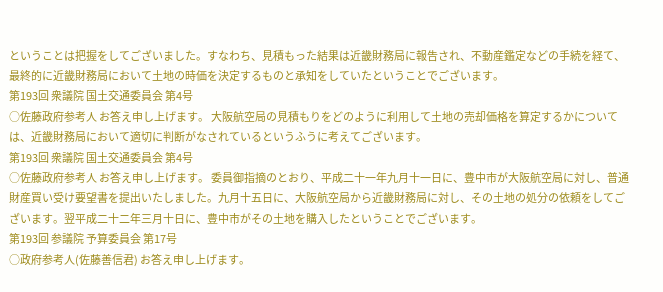ということは把握をしてございました。すなわち、見積もった結果は近畿財務局に報告され、不動産鑑定などの手続を経て、最終的に近畿財務局において土地の時価を決定するものと承知をしていたということでございます。
第193回 衆議院 国土交通委員会 第4号
○佐藤政府参考人 お答え申し上げます。 大阪航空局の見積もりをどのように利用して土地の売却価格を算定するかについては、近畿財務局において適切に判断がなされているというふうに考えてございます。
第193回 衆議院 国土交通委員会 第4号
○佐藤政府参考人 お答え申し上げます。 委員御指摘のとおり、平成二十一年九月十一日に、豊中市が大阪航空局に対し、普通財産買い受け要望書を提出いたしました。九月十五日に、大阪航空局から近畿財務局に対し、その土地の処分の依頼をしてございます。翌平成二十二年三月十日に、豊中市がその土地を購入したということでございます。
第193回 参議院 予算委員会 第17号
○政府参考人(佐藤善信君) お答え申し上げます。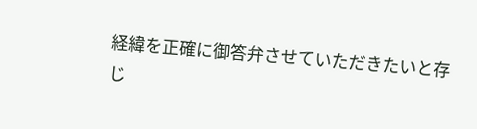経緯を正確に御答弁させていただきたいと存じ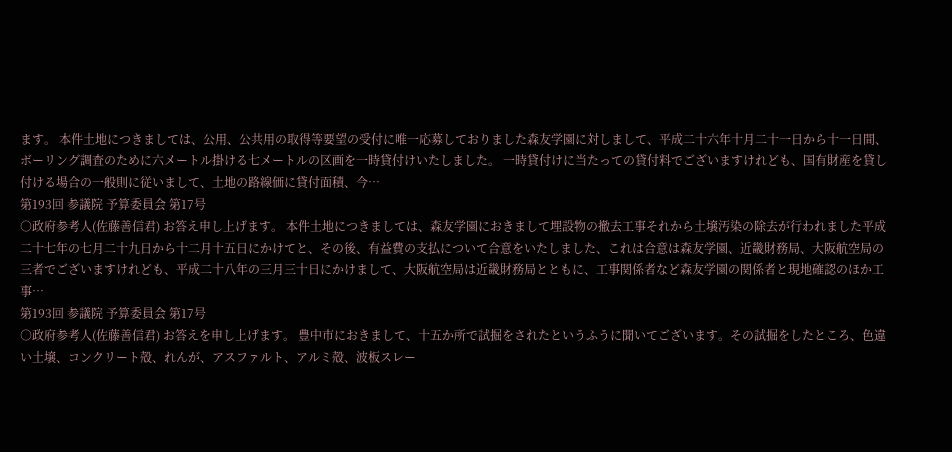ます。 本件土地につきましては、公用、公共用の取得等要望の受付に唯一応募しておりました森友学園に対しまして、平成二十六年十月二十一日から十一日間、ボーリング調査のために六メートル掛ける七メートルの区画を一時貸付けいたしました。 一時貸付けに当たっての貸付料でございますけれども、国有財産を貸し付ける場合の一般則に従いまして、土地の路線価に貸付面積、今…
第193回 参議院 予算委員会 第17号
○政府参考人(佐藤善信君) お答え申し上げます。 本件土地につきましては、森友学園におきまして埋設物の撤去工事それから土壌汚染の除去が行われました平成二十七年の七月二十九日から十二月十五日にかけてと、その後、有益費の支払について合意をいたしました、これは合意は森友学園、近畿財務局、大阪航空局の三者でございますけれども、平成二十八年の三月三十日にかけまして、大阪航空局は近畿財務局とともに、工事関係者など森友学園の関係者と現地確認のほか工事…
第193回 参議院 予算委員会 第17号
○政府参考人(佐藤善信君) お答えを申し上げます。 豊中市におきまして、十五か所で試掘をされたというふうに聞いてございます。その試掘をしたところ、色違い土壌、コンクリート殻、れんが、アスファルト、アルミ殻、波板スレー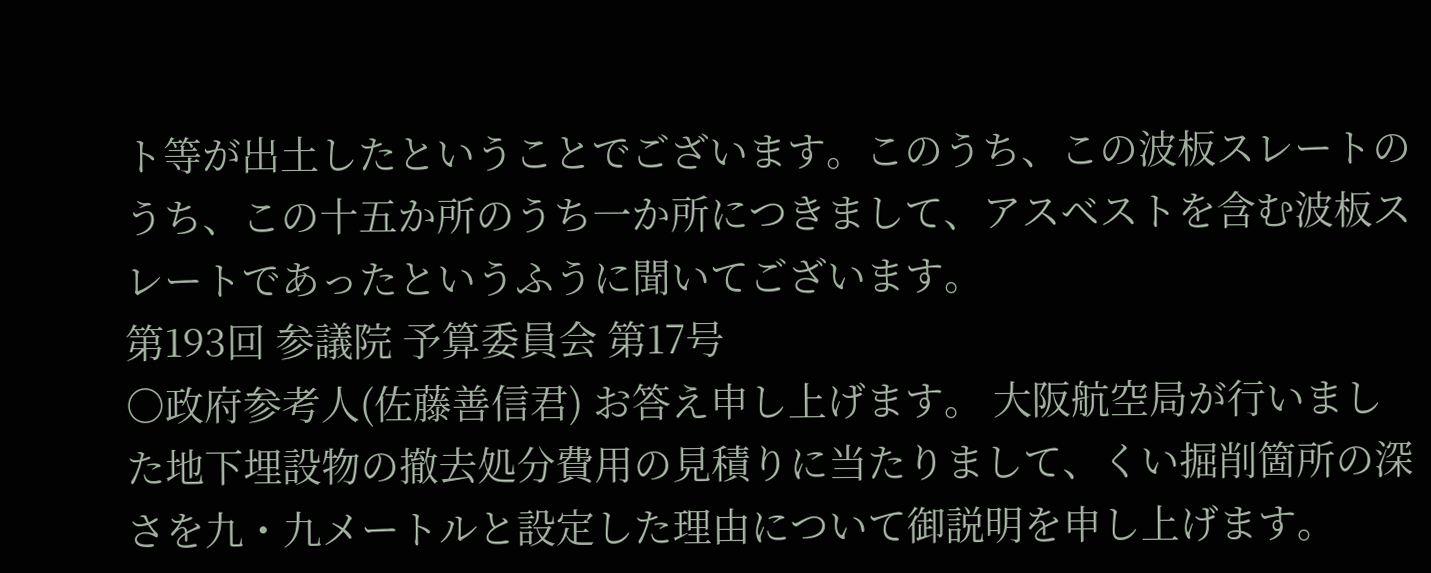ト等が出土したということでございます。このうち、この波板スレートのうち、この十五か所のうち一か所につきまして、アスベストを含む波板スレートであったというふうに聞いてございます。
第193回 参議院 予算委員会 第17号
○政府参考人(佐藤善信君) お答え申し上げます。 大阪航空局が行いました地下埋設物の撤去処分費用の見積りに当たりまして、くい掘削箇所の深さを九・九メートルと設定した理由について御説明を申し上げます。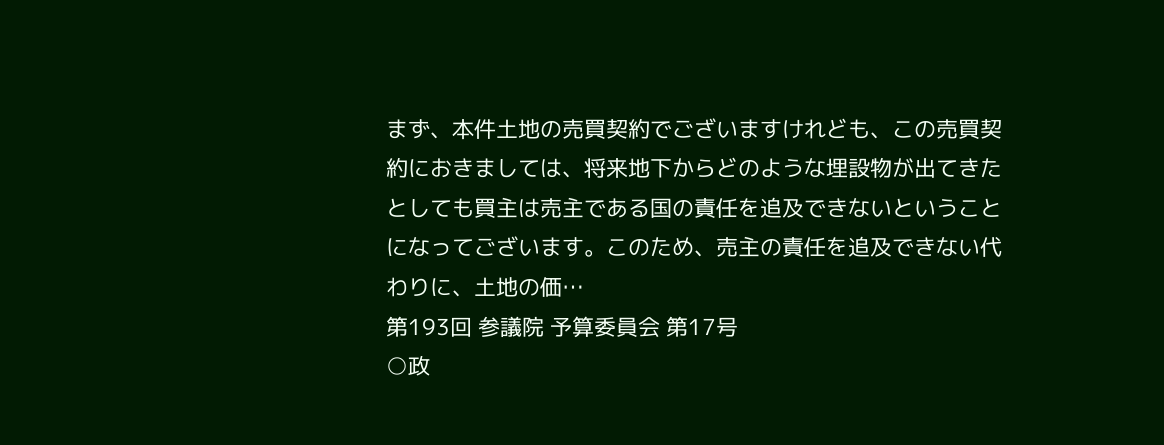まず、本件土地の売買契約でございますけれども、この売買契約におきましては、将来地下からどのような埋設物が出てきたとしても買主は売主である国の責任を追及できないということになってございます。このため、売主の責任を追及できない代わりに、土地の価…
第193回 参議院 予算委員会 第17号
○政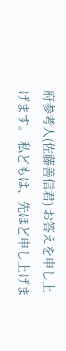府参考人(佐藤善信君) お答えを申し上げます。 私どもは、先ほど申し上げま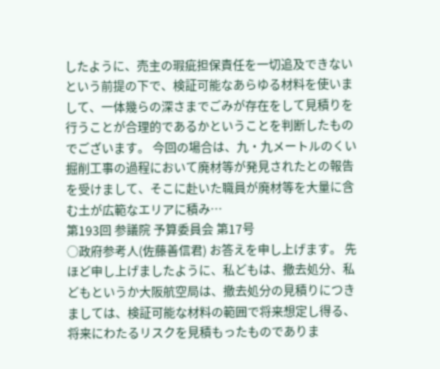したように、売主の瑕疵担保責任を一切追及できないという前提の下で、検証可能なあらゆる材料を使いまして、一体幾らの深さまでごみが存在をして見積りを行うことが合理的であるかということを判断したものでございます。 今回の場合は、九・九メートルのくい掘削工事の過程において廃材等が発見されたとの報告を受けまして、そこに赴いた職員が廃材等を大量に含む土が広範なエリアに積み…
第193回 参議院 予算委員会 第17号
○政府参考人(佐藤善信君) お答えを申し上げます。 先ほど申し上げましたように、私どもは、撤去処分、私どもというか大阪航空局は、撤去処分の見積りにつきましては、検証可能な材料の範囲で将来想定し得る、将来にわたるリスクを見積もったものでありま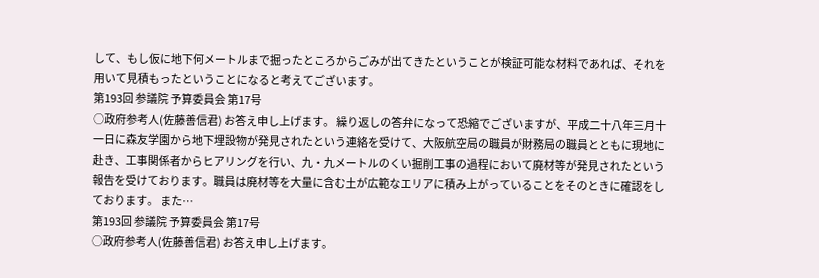して、もし仮に地下何メートルまで掘ったところからごみが出てきたということが検証可能な材料であれば、それを用いて見積もったということになると考えてございます。
第193回 参議院 予算委員会 第17号
○政府参考人(佐藤善信君) お答え申し上げます。 繰り返しの答弁になって恐縮でございますが、平成二十八年三月十一日に森友学園から地下埋設物が発見されたという連絡を受けて、大阪航空局の職員が財務局の職員とともに現地に赴き、工事関係者からヒアリングを行い、九・九メートルのくい掘削工事の過程において廃材等が発見されたという報告を受けております。職員は廃材等を大量に含む土が広範なエリアに積み上がっていることをそのときに確認をしております。 また…
第193回 参議院 予算委員会 第17号
○政府参考人(佐藤善信君) お答え申し上げます。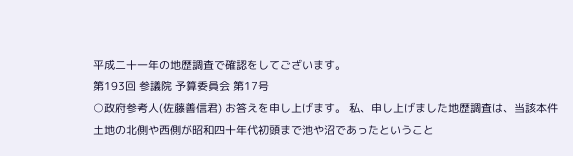平成二十一年の地歴調査で確認をしてございます。
第193回 参議院 予算委員会 第17号
○政府参考人(佐藤善信君) お答えを申し上げます。 私、申し上げました地歴調査は、当該本件土地の北側や西側が昭和四十年代初頭まで池や沼であったということ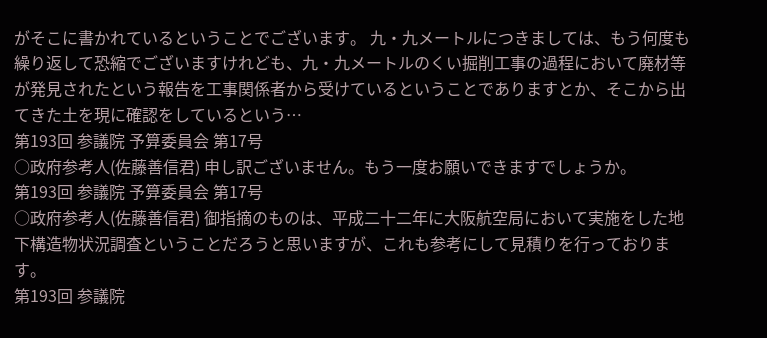がそこに書かれているということでございます。 九・九メートルにつきましては、もう何度も繰り返して恐縮でございますけれども、九・九メートルのくい掘削工事の過程において廃材等が発見されたという報告を工事関係者から受けているということでありますとか、そこから出てきた土を現に確認をしているという…
第193回 参議院 予算委員会 第17号
○政府参考人(佐藤善信君) 申し訳ございません。もう一度お願いできますでしょうか。
第193回 参議院 予算委員会 第17号
○政府参考人(佐藤善信君) 御指摘のものは、平成二十二年に大阪航空局において実施をした地下構造物状況調査ということだろうと思いますが、これも参考にして見積りを行っております。
第193回 参議院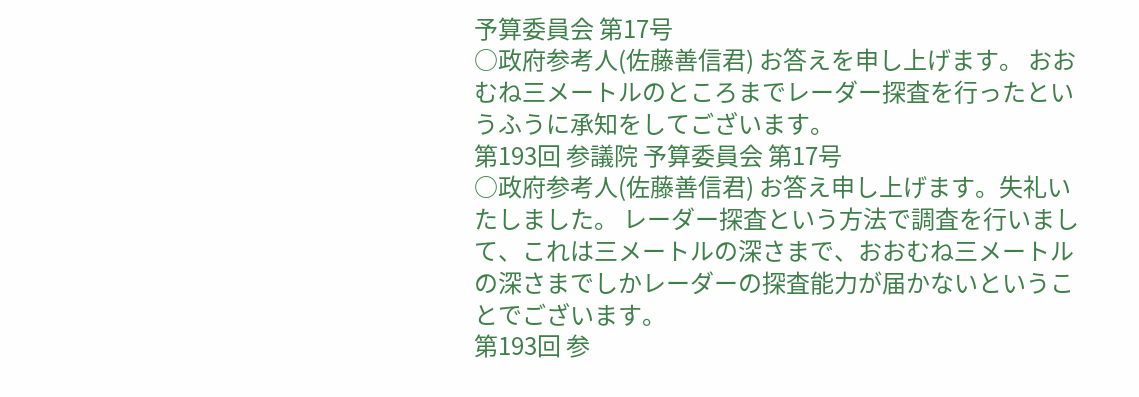予算委員会 第17号
○政府参考人(佐藤善信君) お答えを申し上げます。 おおむね三メートルのところまでレーダー探査を行ったというふうに承知をしてございます。
第193回 参議院 予算委員会 第17号
○政府参考人(佐藤善信君) お答え申し上げます。失礼いたしました。 レーダー探査という方法で調査を行いまして、これは三メートルの深さまで、おおむね三メートルの深さまでしかレーダーの探査能力が届かないということでございます。
第193回 参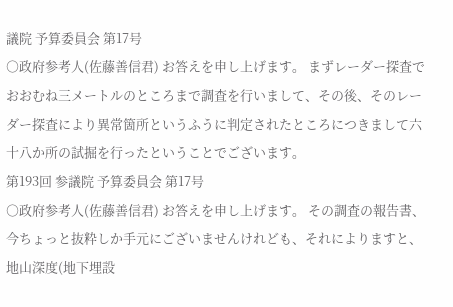議院 予算委員会 第17号
○政府参考人(佐藤善信君) お答えを申し上げます。 まずレーダー探査でおおむね三メートルのところまで調査を行いまして、その後、そのレーダー探査により異常箇所というふうに判定されたところにつきまして六十八か所の試掘を行ったということでございます。
第193回 参議院 予算委員会 第17号
○政府参考人(佐藤善信君) お答えを申し上げます。 その調査の報告書、今ちょっと抜粋しか手元にございませんけれども、それによりますと、地山深度(地下埋設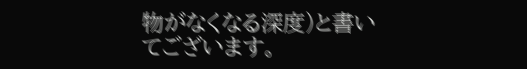物がなくなる深度)と書いてございます。